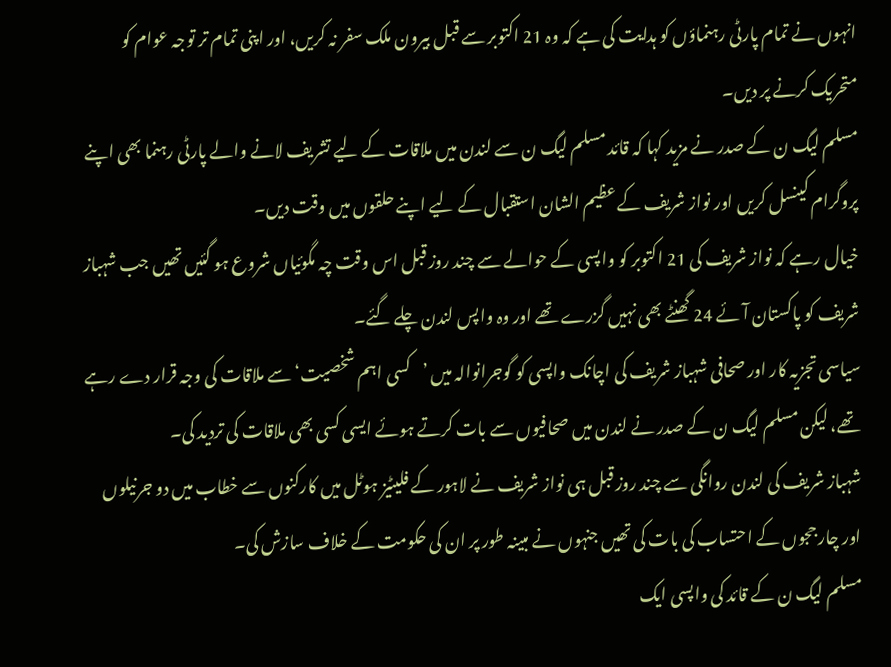انہوں نے تمام پارٹی رہنماؤں کو ہدایت کی ہے کہ وہ 21 اکتوبر سے قبل بیرون ملک سفر نہ کریں، اور اپنی تمام تر توجہ عوام کو متحریک کرنے پر دیں۔
مسلم لیگ ن کے صدر نے مزید کہا کہ قائد مسلم لیگ ن سے لندن میں ملاقات کے لیے تشریف لانے والے پارٹی رہنما بھی اپنے پروگرام کینسل کریں اور نواز شریف کے عظیم الشان استقبال کے لیے اپنے حلقوں میں وقت دیں۔
خیال رہے کہ نواز شریف کی 21 اکتوبر کو واپسی کے حوالے سے چند روز قبل اس وقت چہ مگوئیاں شروع ہو گئیں تھیں جب شہباز شریف کو پاکستان آئے 24 گھنٹے بھی نہیں گزرے تھے اور وہ واپس لندن چلے گئے۔
سیاسی تجزیہ کار اور صحافی شہباز شریف کی اچانک واپسی کو گوجرانوالہ میں ’کسی اہم شخصیت‘ سے ملاقات کی وجہ قرار دے رہے تھے، لیکن مسلم لیگ ن کے صدر نے لندن میں صحافیوں سے بات کرتے ہوئے ایسی کسی بھی ملاقات کی تردید کی۔
شہباز شریف کی لندن روانگی سے چند روز قبل ہی نواز شریف نے لاہور کے فلیٹیز ہوٹل میں کارکنوں سے خطاب میں دو جرنیلوں اور چار ججوں کے احتساب کی بات کی تھیں جنہوں نے مبینہ طور پر ان کی حکومت کے خلاف سازش کی۔
مسلم لیگ ن کے قائد کی واپسی ایک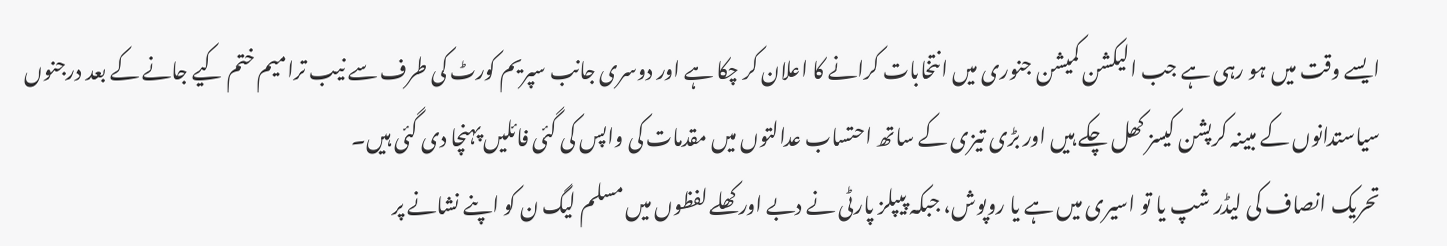ایسے وقت میں ہو رہی ہے جب الیکشن کمیشن جنوری میں انتخابات کرانے کا اعلان کر چکا ہے اور دوسری جانب سپریم کورٹ کی طرف سے نیب ترامیم ختم کیے جانے کے بعد درجنوں سیاستدانوں کے مبینہ کرپشن کیسز کھل چکے ہیں اور بڑی تیزی کے ساتھ احتساب عدالتوں میں مقدمات کی واپس کی گئی فائلیں پہنچا دی گئی ہیں۔
تحریک انصاف کی لیڈر شپ یا تو اسیری میں ہے یا روپوش، جبکہ پیپلز پارٹی نے دبے اور کھلے لفظوں میں مسلم لیگ ن کو اپنے نشانے پر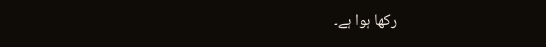رکھا ہوا ہے۔